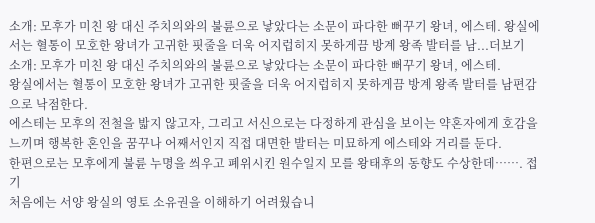소개: 모후가 미친 왕 대신 주치의와의 불륜으로 낳았다는 소문이 파다한 뻐꾸기 왕녀, 에스테. 왕실에서는 혈통이 모호한 왕녀가 고귀한 핏줄을 더욱 어지럽히지 못하게끔 방계 왕족 발터를 남...더보기
소개: 모후가 미친 왕 대신 주치의와의 불륜으로 낳았다는 소문이 파다한 뻐꾸기 왕녀, 에스테.
왕실에서는 혈통이 모호한 왕녀가 고귀한 핏줄을 더욱 어지럽히지 못하게끔 방계 왕족 발터를 남편감으로 낙점한다.
에스테는 모후의 전철을 밟지 않고자, 그리고 서신으로는 다정하게 관심을 보이는 약혼자에게 호감을 느끼며 행복한 혼인을 꿈꾸나 어째서인지 직접 대면한 발터는 미묘하게 에스테와 거리를 둔다.
한편으로는 모후에게 불륜 누명을 씌우고 폐위시킨 원수일지 모를 왕태후의 동향도 수상한데……. 접기
처음에는 서양 왕실의 영토 소유권을 이해하기 어려웠습니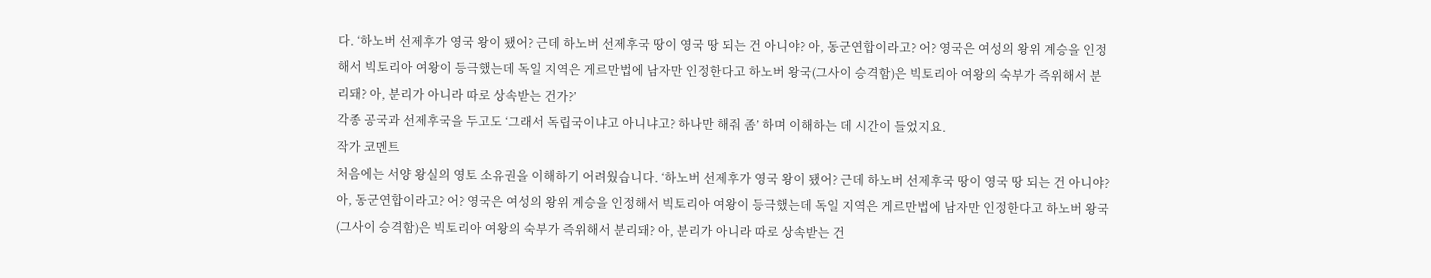다. ‘하노버 선제후가 영국 왕이 됐어? 근데 하노버 선제후국 땅이 영국 땅 되는 건 아니야? 아, 동군연합이라고? 어? 영국은 여성의 왕위 계승을 인정해서 빅토리아 여왕이 등극했는데 독일 지역은 게르만법에 남자만 인정한다고 하노버 왕국(그사이 승격함)은 빅토리아 여왕의 숙부가 즉위해서 분리돼? 아, 분리가 아니라 따로 상속받는 건가?’
각종 공국과 선제후국을 두고도 ‘그래서 독립국이냐고 아니냐고? 하나만 해줘 좀’ 하며 이해하는 데 시간이 들었지요.
작가 코멘트
처음에는 서양 왕실의 영토 소유권을 이해하기 어려웠습니다. ‘하노버 선제후가 영국 왕이 됐어? 근데 하노버 선제후국 땅이 영국 땅 되는 건 아니야? 아, 동군연합이라고? 어? 영국은 여성의 왕위 계승을 인정해서 빅토리아 여왕이 등극했는데 독일 지역은 게르만법에 남자만 인정한다고 하노버 왕국(그사이 승격함)은 빅토리아 여왕의 숙부가 즉위해서 분리돼? 아, 분리가 아니라 따로 상속받는 건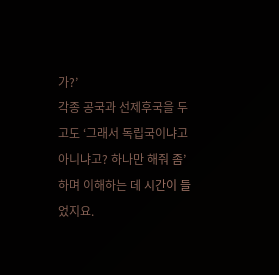가?’
각종 공국과 선제후국을 두고도 ‘그래서 독립국이냐고 아니냐고? 하나만 해줘 좀’ 하며 이해하는 데 시간이 들었지요.